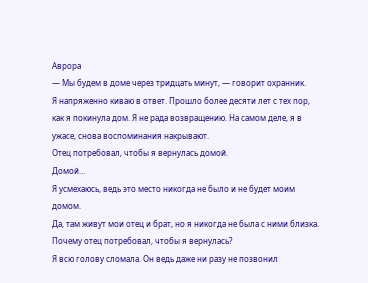Аврора
— Мы будем в доме через тридцать минут, — говорит охранник.
Я напряженно киваю в ответ. Прошло более десяти лет с тех пор, как я покинула дом. Я не рада возвращению. На самом деле, я в ужасе, снова воспоминания накрывают.
Отец потребовал, чтобы я вернулась домой.
Домой…
Я усмехаюсь, ведь это место никогда не было и не будет моим домом.
Да, там живут мои отец и брат, но я никогда не была с ними близка.
Почему отец потребовал, чтобы я вернулась?
Я всю голову сломала. Он ведь даже ни разу не позвонил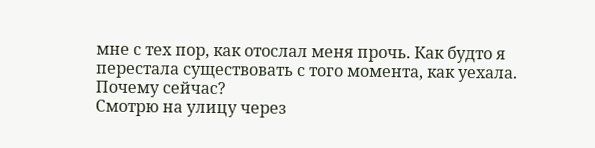мне с тех пор, как отослал меня прочь. Как будто я перестала существовать с того момента, как уехала.
Почему сейчас?
Смотрю на улицу через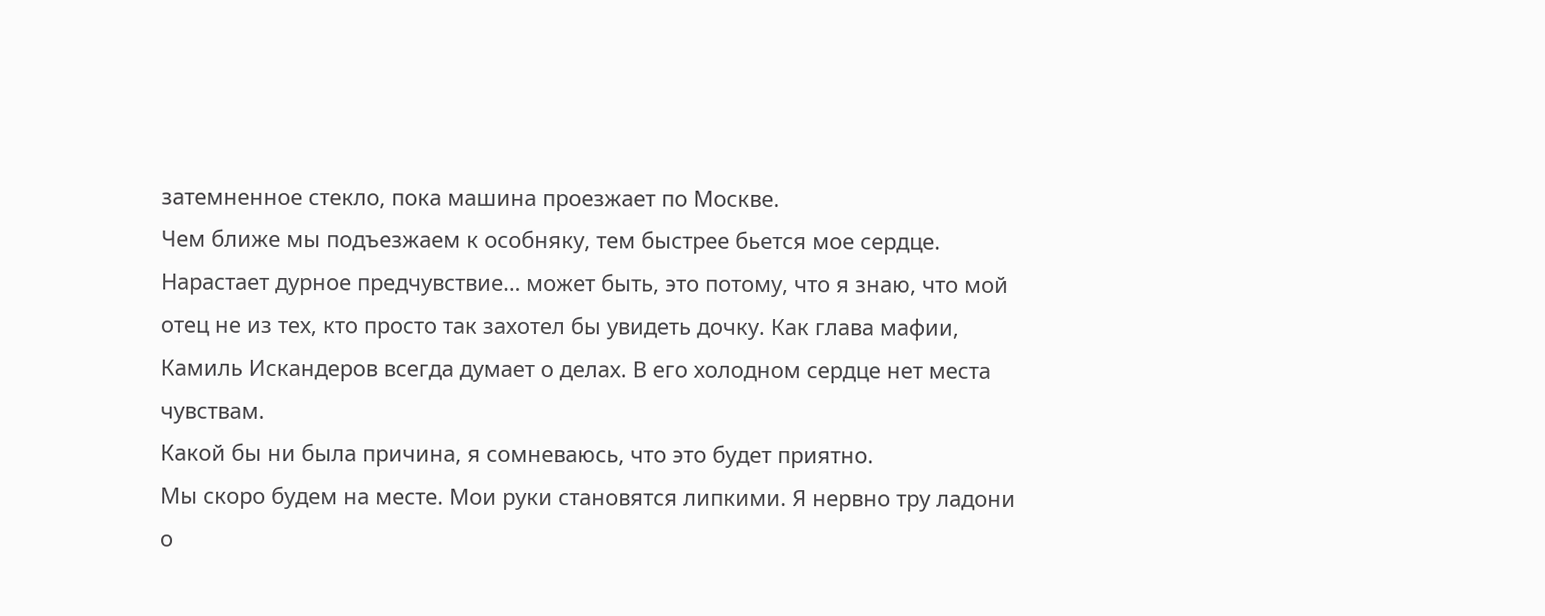затемненное стекло, пока машина проезжает по Москве.
Чем ближе мы подъезжаем к особняку, тем быстрее бьется мое сердце. Нарастает дурное предчувствие… может быть, это потому, что я знаю, что мой отец не из тех, кто просто так захотел бы увидеть дочку. Как глава мафии, Камиль Искандеров всегда думает о делах. В его холодном сердце нет места чувствам.
Какой бы ни была причина, я сомневаюсь, что это будет приятно.
Мы скоро будем на месте. Мои руки становятся липкими. Я нервно тру ладони о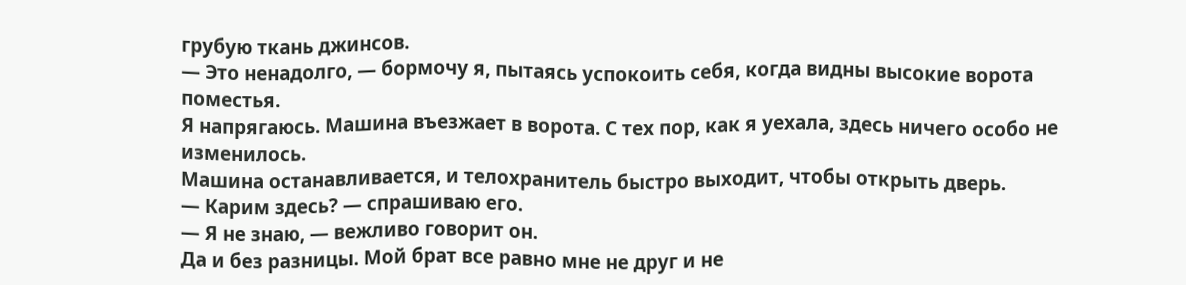грубую ткань джинсов.
— Это ненадолго, — бормочу я, пытаясь успокоить себя, когда видны высокие ворота поместья.
Я напрягаюсь. Машина въезжает в ворота. С тех пор, как я уехала, здесь ничего особо не изменилось.
Машина останавливается, и телохранитель быстро выходит, чтобы открыть дверь.
— Карим здесь? — спрашиваю его.
— Я не знаю, — вежливо говорит он.
Да и без разницы. Мой брат все равно мне не друг и не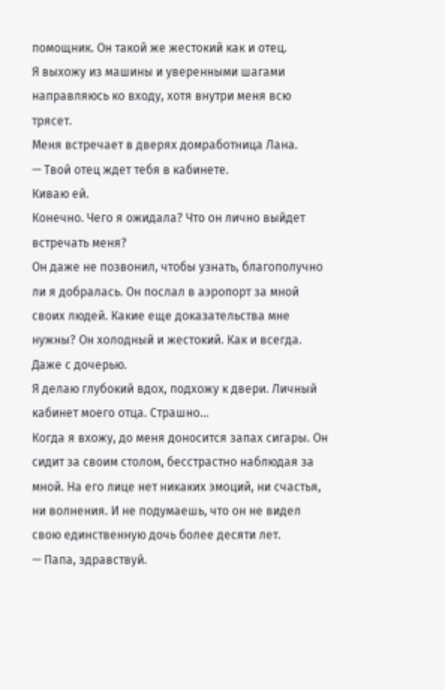помощник. Он такой же жестокий как и отец.
Я выхожу из машины и уверенными шагами направляюсь ко входу, хотя внутри меня всю трясет.
Меня встречает в дверях домработница Лана.
— Твой отец ждет тебя в кабинете.
Киваю ей.
Конечно. Чего я ожидала? Что он лично выйдет встречать меня?
Он даже не позвонил, чтобы узнать, благополучно ли я добралась. Он послал в аэропорт за мной своих людей. Какие еще доказательства мне нужны? Он холодный и жестокий. Как и всегда. Даже с дочерью.
Я делаю глубокий вдох, подхожу к двери. Личный кабинет моего отца. Страшно...
Когда я вхожу, до меня доносится запах сигары. Он сидит за своим столом, бесстрастно наблюдая за мной. На его лице нет никаких эмоций, ни счастья, ни волнения. И не подумаешь, что он не видел свою единственную дочь более десяти лет.
— Папа, здравствуй.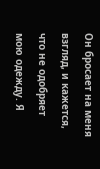Он бросает на меня взгляд, и кажется, что не одобряет мою одежду. Я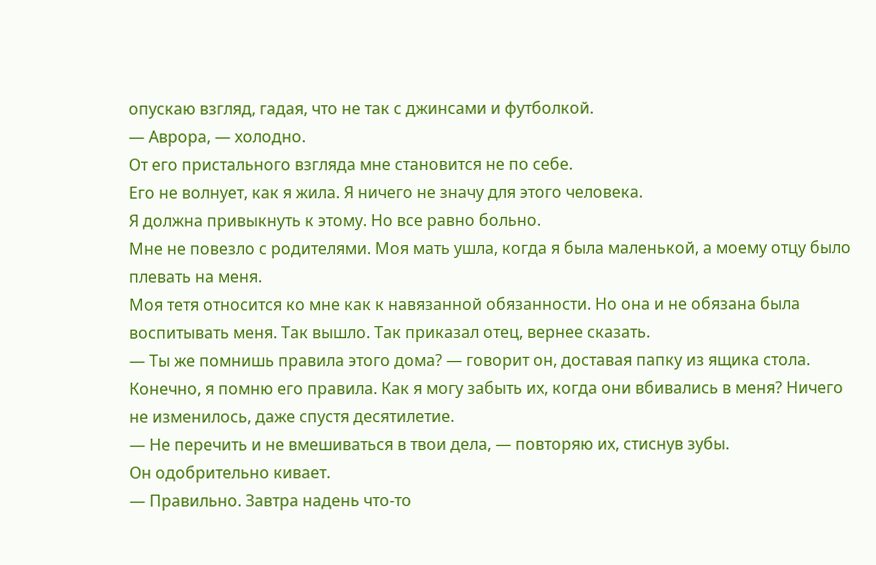опускаю взгляд, гадая, что не так с джинсами и футболкой.
— Аврора, — холодно.
От его пристального взгляда мне становится не по себе.
Его не волнует, как я жила. Я ничего не значу для этого человека.
Я должна привыкнуть к этому. Но все равно больно.
Мне не повезло с родителями. Моя мать ушла, когда я была маленькой, а моему отцу было плевать на меня.
Моя тетя относится ко мне как к навязанной обязанности. Но она и не обязана была воспитывать меня. Так вышло. Так приказал отец, вернее сказать.
— Ты же помнишь правила этого дома? — говорит он, доставая папку из ящика стола.
Конечно, я помню его правила. Как я могу забыть их, когда они вбивались в меня? Ничего не изменилось, даже спустя десятилетие.
— Не перечить и не вмешиваться в твои дела, — повторяю их, стиснув зубы.
Он одобрительно кивает.
— Правильно. Завтра надень что-то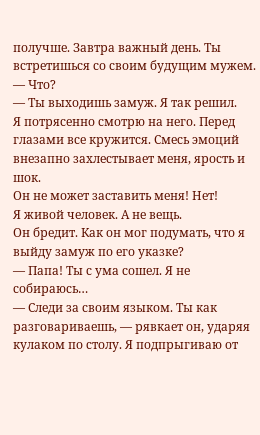получше. Завтра важный день. Ты встретишься со своим будущим мужем.
— Что?
— Ты выходишь замуж. Я так решил.
Я потрясенно смотрю на него. Перед глазами все кружится. Смесь эмоций внезапно захлестывает меня, ярость и шок.
Он не может заставить меня! Нет!
Я живой человек. А не вещь.
Он бредит. Как он мог подумать, что я выйду замуж по его указке?
— Папа! Ты с ума сошел. Я не собираюсь…
— Следи за своим языком. Ты как разговариваешь, — рявкает он, ударяя кулаком по столу. Я подпрыгиваю от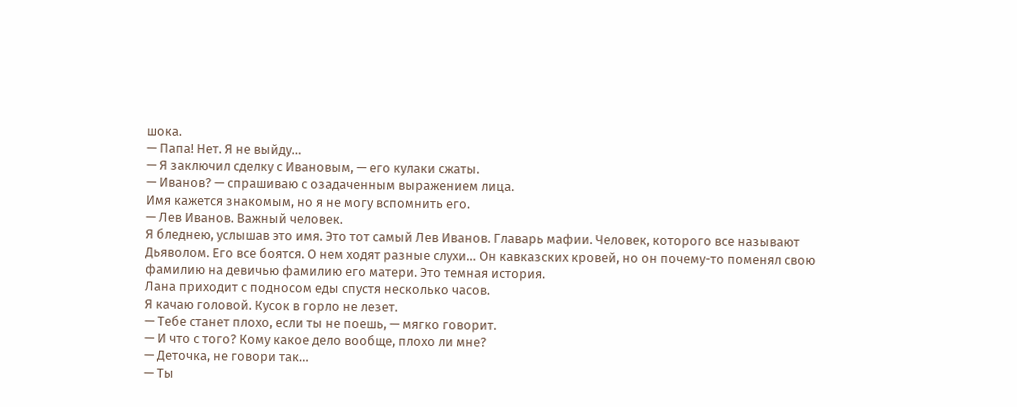шока.
— Папа! Нет. Я не выйду…
— Я заключил сделку с Ивановым, — его кулаки сжаты.
— Иванов? — спрашиваю с озадаченным выражением лица.
Имя кажется знакомым, но я не могу вспомнить его.
— Лев Иванов. Важный человек.
Я бледнею, услышав это имя. Это тот самый Лев Иванов. Главарь мафии. Человек, которого все называют Дьяволом. Его все боятся. О нем ходят разные слухи… Он кавказских кровей, но он почему-то поменял свою фамилию на девичью фамилию его матери. Это темная история.
Лана приходит с подносом еды спустя несколько часов.
Я качаю головой. Кусок в горло не лезет.
— Тебе станет плохо, если ты не поешь, — мягко говорит.
— И что с того? Кому какое дело вообще, плохо ли мне?
— Деточка, не говори так…
— Ты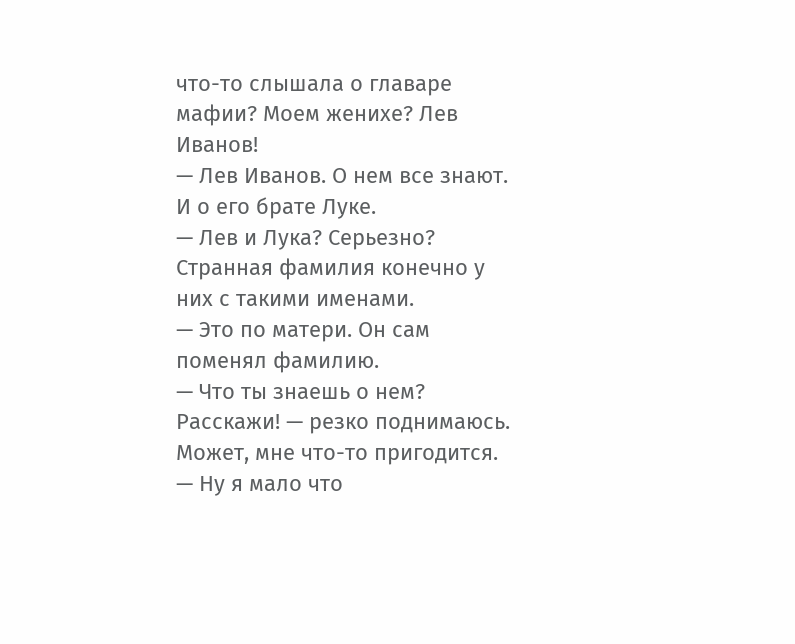что-то слышала о главаре мафии? Моем женихе? Лев Иванов!
— Лев Иванов. О нем все знают. И о его брате Луке.
— Лев и Лука? Серьезно? Странная фамилия конечно у них с такими именами.
— Это по матери. Он сам поменял фамилию.
— Что ты знаешь о нем? Расскажи! — резко поднимаюсь. Может, мне что-то пригодится.
— Ну я мало что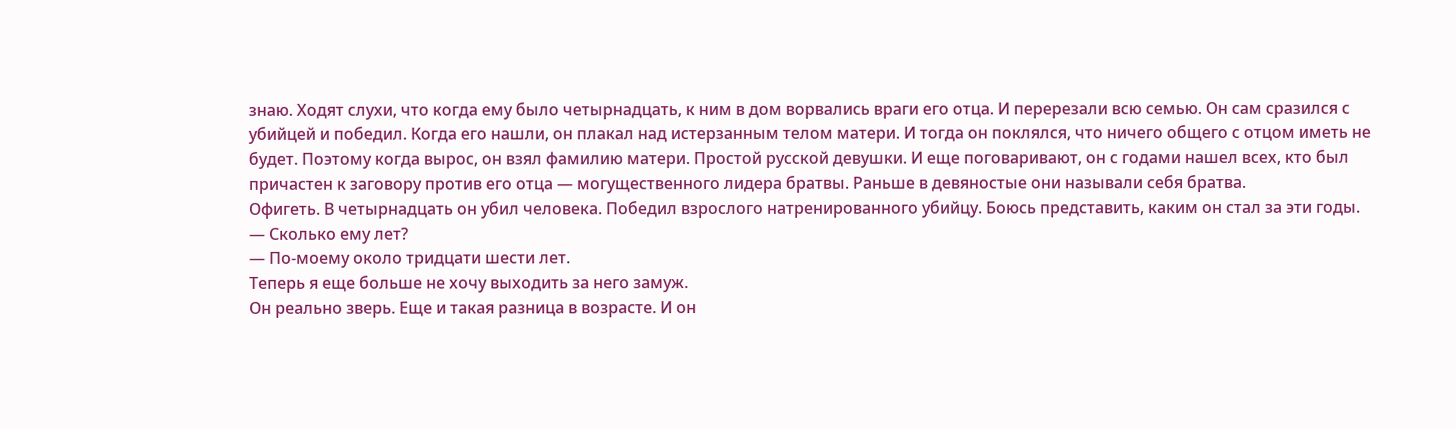знаю. Ходят слухи, что когда ему было четырнадцать, к ним в дом ворвались враги его отца. И перерезали всю семью. Он сам сразился с убийцей и победил. Когда его нашли, он плакал над истерзанным телом матери. И тогда он поклялся, что ничего общего с отцом иметь не будет. Поэтому когда вырос, он взял фамилию матери. Простой русской девушки. И еще поговаривают, он с годами нашел всех, кто был причастен к заговору против его отца — могущественного лидера братвы. Раньше в девяностые они называли себя братва.
Офигеть. В четырнадцать он убил человека. Победил взрослого натренированного убийцу. Боюсь представить, каким он стал за эти годы.
— Сколько ему лет?
— По-моему около тридцати шести лет.
Теперь я еще больше не хочу выходить за него замуж.
Он реально зверь. Еще и такая разница в возрасте. И он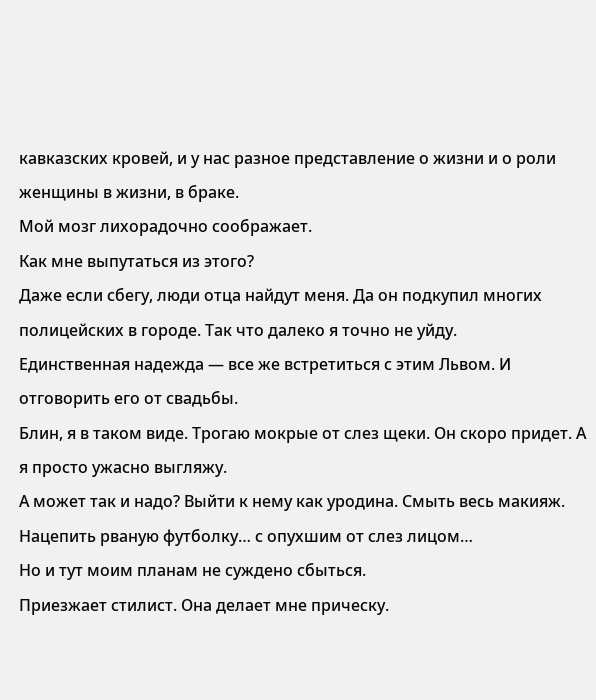кавказских кровей, и у нас разное представление о жизни и о роли женщины в жизни, в браке.
Мой мозг лихорадочно соображает.
Как мне выпутаться из этого?
Даже если сбегу, люди отца найдут меня. Да он подкупил многих полицейских в городе. Так что далеко я точно не уйду.
Единственная надежда — все же встретиться с этим Львом. И отговорить его от свадьбы.
Блин, я в таком виде. Трогаю мокрые от слез щеки. Он скоро придет. А я просто ужасно выгляжу.
А может так и надо? Выйти к нему как уродина. Смыть весь макияж. Нацепить рваную футболку… с опухшим от слез лицом…
Но и тут моим планам не суждено сбыться.
Приезжает стилист. Она делает мне прическу.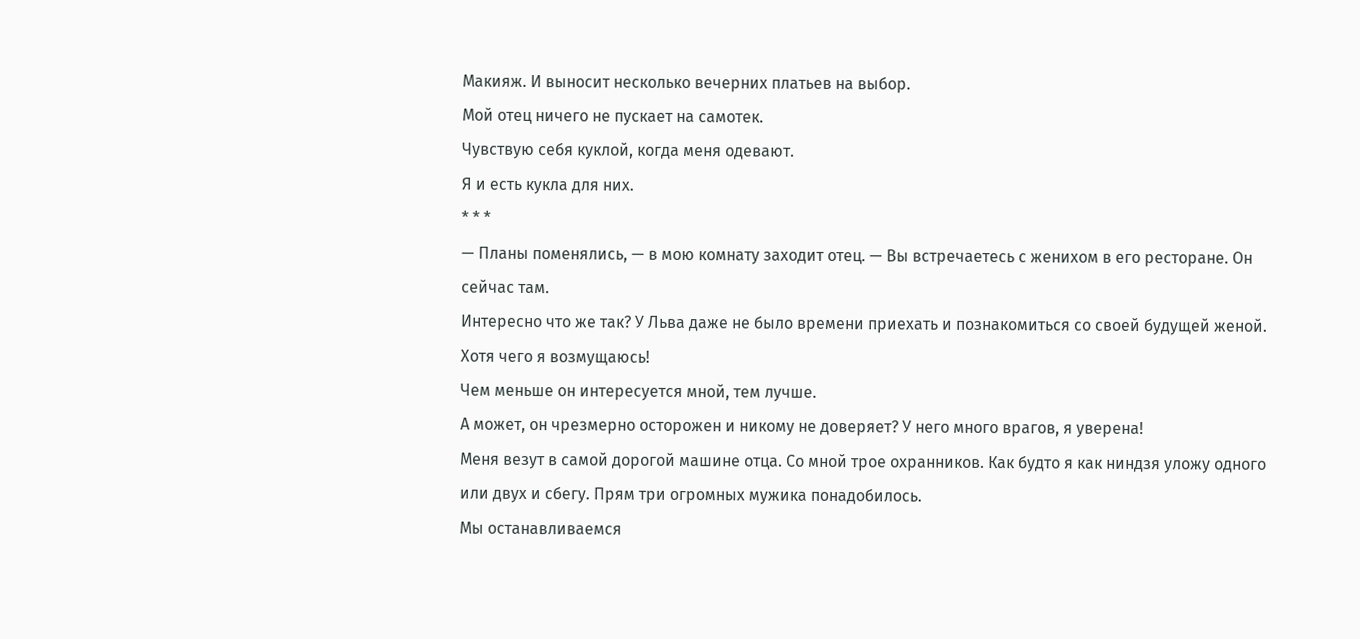Макияж. И выносит несколько вечерних платьев на выбор.
Мой отец ничего не пускает на самотек.
Чувствую себя куклой, когда меня одевают.
Я и есть кукла для них.
* * *
— Планы поменялись, — в мою комнату заходит отец. — Вы встречаетесь с женихом в его ресторане. Он сейчас там.
Интересно что же так? У Льва даже не было времени приехать и познакомиться со своей будущей женой.
Хотя чего я возмущаюсь!
Чем меньше он интересуется мной, тем лучше.
А может, он чрезмерно осторожен и никому не доверяет? У него много врагов, я уверена!
Меня везут в самой дорогой машине отца. Со мной трое охранников. Как будто я как ниндзя уложу одного или двух и сбегу. Прям три огромных мужика понадобилось.
Мы останавливаемся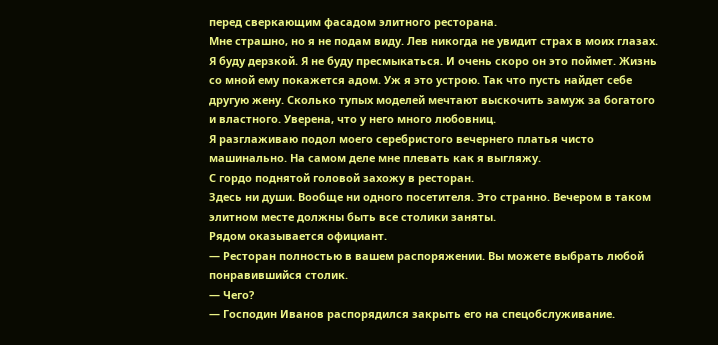перед сверкающим фасадом элитного ресторана.
Мне страшно, но я не подам виду. Лев никогда не увидит страх в моих глазах. Я буду дерзкой. Я не буду пресмыкаться. И очень скоро он это поймет. Жизнь со мной ему покажется адом. Уж я это устрою. Так что пусть найдет себе другую жену. Сколько тупых моделей мечтают выскочить замуж за богатого и властного. Уверена, что у него много любовниц.
Я разглаживаю подол моего серебристого вечернего платья чисто машинально. На самом деле мне плевать как я выгляжу.
С гордо поднятой головой захожу в ресторан.
Здесь ни души. Вообще ни одного посетителя. Это странно. Вечером в таком элитном месте должны быть все столики заняты.
Рядом оказывается официант.
— Ресторан полностью в вашем распоряжении. Вы можете выбрать любой понравившийся столик.
— Чего?
— Господин Иванов распорядился закрыть его на спецобслуживание.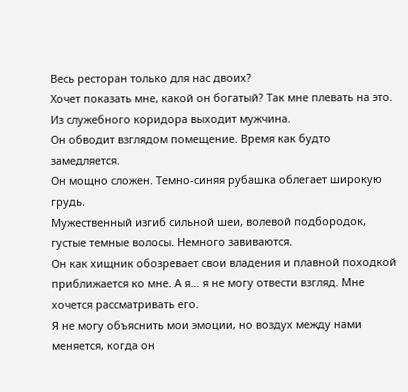Весь ресторан только для нас двоих?
Хочет показать мне, какой он богатый? Так мне плевать на это.
Из служебного коридора выходит мужчина.
Он обводит взглядом помещение. Время как будто замедляется.
Он мощно сложен. Темно-синяя рубашка облегает широкую грудь.
Мужественный изгиб сильной шеи, волевой подбородок, густые темные волосы. Немного завиваются.
Он как хищник обозревает свои владения и плавной походкой приближается ко мне. А я… я не могу отвести взгляд. Мне хочется рассматривать его.
Я не могу объяснить мои эмоции, но воздух между нами меняется, когда он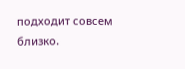подходит совсем близко.